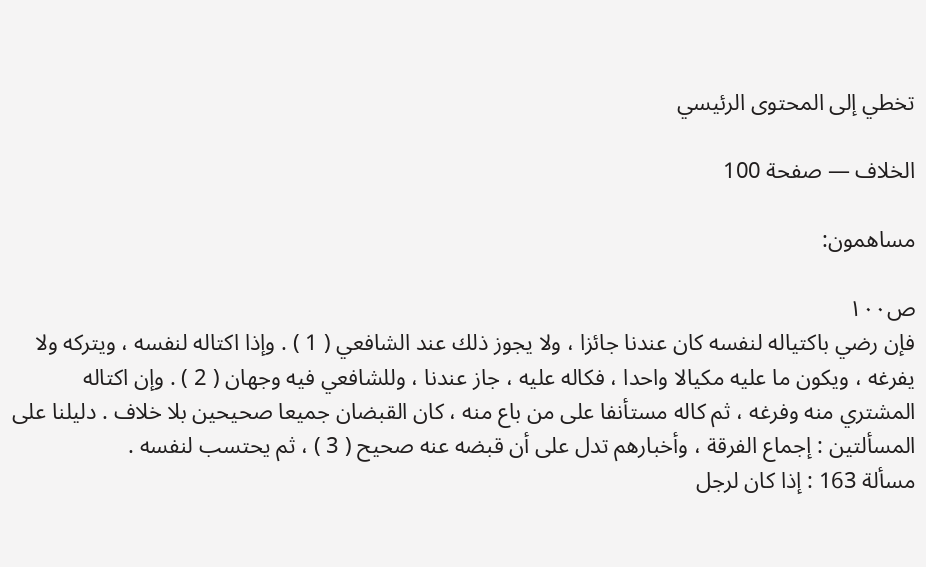تخطي إلى المحتوى الرئيسي

الخلاف — صفحة 100

مساهمون:

ص١٠٠
فإن رضي باكتياله لنفسه كان عندنا جائزا ، ولا يجوز ذلك عند الشافعي ( 1 ) . وإذا اكتاله لنفسه ، ويتركه ولا يفرغه ، ويكون ما عليه مكيالا واحدا ، فكاله عليه ، جاز عندنا ، وللشافعي فيه وجهان ( 2 ) . وإن اكتاله المشتري منه وفرغه ، ثم كاله مستأنفا على من باع منه ، كان القبضان جميعا صحيحين بلا خلاف . دليلنا على المسألتين : إجماع الفرقة ، وأخبارهم تدل على أن قبضه عنه صحيح ( 3 ) ، ثم يحتسب لنفسه .
مسألة 163 : إذا كان لرجل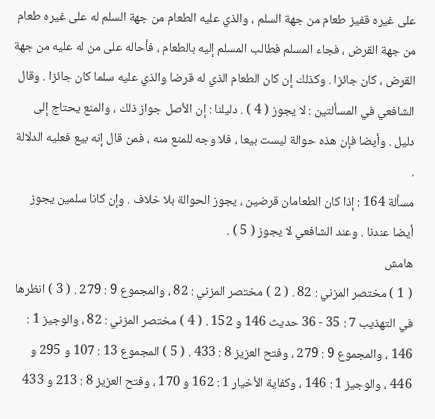على غيره قفيز طعام من جهة السلم ، والذي عليه الطعام من جهة السلم له على غيره طعام من جهة القرض ، فجاء المسلم فطالب المسلم إليه بالطعام ، فأحاله على من له عليه من جهة القرض ، كان جائزا . وكذلك إن كان الطعام الذي له قرضا والذي عليه سلما كان جائزا . وقال الشافعي في المسألتين : لا يجوز ( 4 ) . دليلنا : إن الأصل جواز ذلك ، والمنع يحتاج إلى دليل . وأيضا فإن هذه حوالة ليست بيعا ، فلا وجه للمنع منه ، فمن قال إنه بيع فعليه الدلالة .
مسألة 164 : إذا كان الطعامان قرضين ، يجوز الحوالة بلا خلاف . وإن كانا سلمين يجوز أيضا عندنا . وعند الشافعي لا يجوز ( 5 ) .
هامش
( 1 ) مختصر المزني : 82 . ( 2 ) مختصر المزني : 82 ، والمجموع 9 : 279 . ( 3 ) انظرها في التهذيب 7 : 35 - 36 حديث 146 و 152 . ( 4 ) مختصر المزني : 82 ، والوجيز 1 : 146 ، والمجموع 9 : 279 ، وفتح العزيز 8 : 433 . ( 5 ) المجموع 13 : 107 و 295 و 446 ، والوجيز 1 : 146 ، وكفاية الأخيار 1 : 162 و 170 ، وفتح العزيز 8 : 213 و 433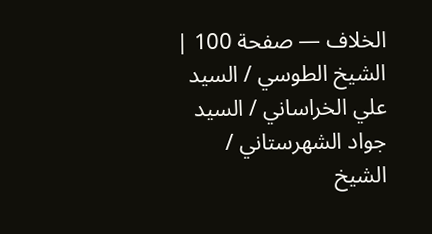الخلاف — صفحة 100 | الشيخ الطوسي / السيد علي الخراساني / السيد جواد الشهرستاني / الشيخ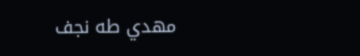مهدي طه نجف